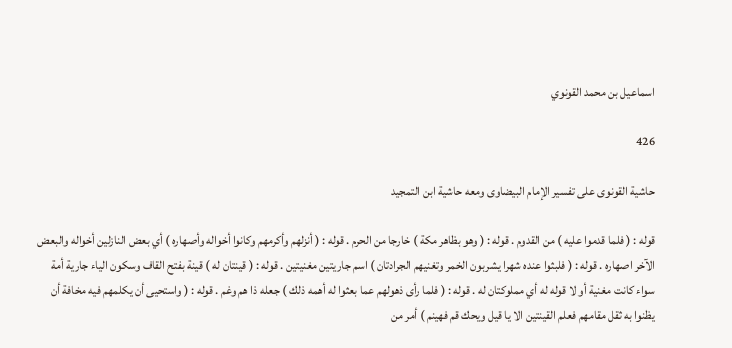اسماعيل بن محمد القونوي

426

حاشية القونوى على تفسير الإمام البيضاوى ومعه حاشية ابن التمجيد

قوله : ( فلما قدموا عليه ) من القدوم . قوله : ( وهو بظاهر مكة ) خارجا من الحرم . قوله : ( أنزلهم وأكرمهم وكانوا أخواله وأصهاره ) أي بعض النازلين أخواله والبعض الآخر اصهاره . قوله : ( فلبثوا عنده شهرا يشربون الخمر وتغنيهم الجرادتان ) اسم جاريتين مغنيتين . قوله : ( قينتان له ) قينة بفتح القاف وسكون الياء جارية أمة سواء كانت مغنية أو لا قوله له أي مملوكتان له . قوله : ( فلما رأى ذهولهم عما بعثوا له أهمه ذلك ) جعله ذا هم وغم . قوله : ( واستحيى أن يكلمهم فيه مخافة أن يظنوا به ثقل مقامهم فعلم القينتين الا يا قيل ويحك قم فهينم ) أمر من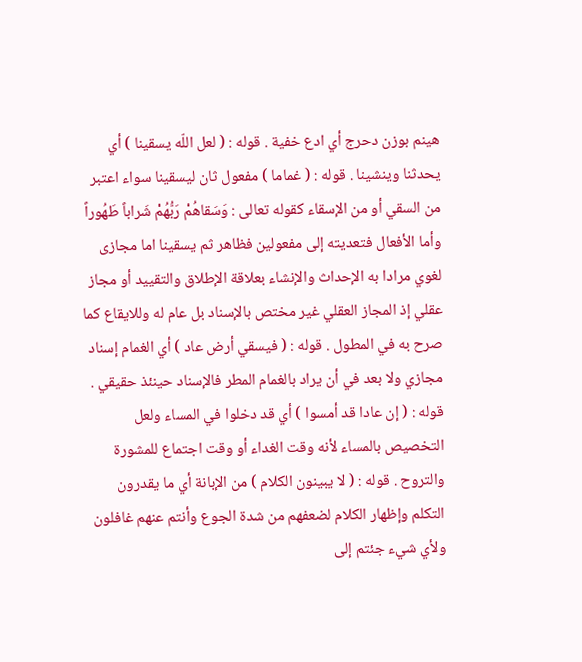هينم بوزن دحرج أي ادع خفية . قوله : ( لعل اللّه يسقينا ) أي يحدثنا وينشينا . قوله : ( غماما ) مفعول ثان ليسقينا سواء اعتبر من السقي أو من الإسقاء كقوله تعالى : وَسَقاهُمْ رَبُّهُمْ شَراباً طَهُوراً وأما الأفعال فتعديته إلى مفعولين فظاهر ثم يسقينا اما مجازى لغوي مرادا به الإحداث والإنشاء بعلاقة الإطلاق والتقييد أو مجاز عقلي إذ المجاز العقلي غير مختص بالإسناد بل عام له وللايقاع كما صرح به في المطول . قوله : ( فيسقي أرض عاد ) أي الغمام إسناد مجازي ولا بعد في أن يراد بالغمام المطر فالإسناد حينئذ حقيقي . قوله : ( إن عادا قد أمسوا ) أي قد دخلوا في المساء ولعل التخصيص بالمساء لأنه وقت الغداء أو وقت اجتماع للمشورة والتروح . قوله : ( لا يبينون الكلام ) من الإبانة أي ما يقدرون التكلم وإظهار الكلام لضعفهم من شدة الجوع وأنتم عنهم غافلون ولأي شيء جئتم إلى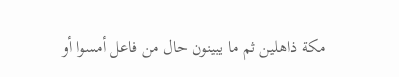مكة ذاهلين ثم ما يبينون حال من فاعل أمسوا أو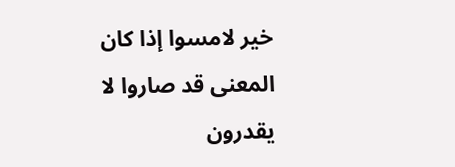خير لامسوا إذا كان المعنى قد صاروا لا يقدرون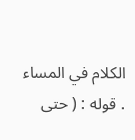الكلام في المساء . قوله : ( حتى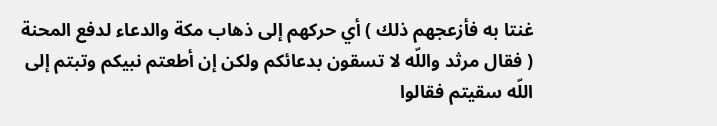غنتا به فأزعجهم ذلك ) أي حركهم إلى ذهاب مكة والدعاء لدفع المحنة ( فقال مرثد واللّه لا تسقون بدعائكم ولكن إن أطعتم نبيكم وتبتم إلى اللّه سقيتم فقالوا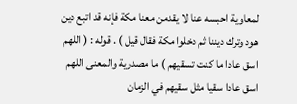لمعاوية احبسه عنا لا يقدمن معنا مكة فإنه قد اتبع دين هود وترك ديننا ثم دخلوا مكة فقال قيل ) . قوله : ( اللهم اسق عادا ما كنت تسقيهم ) ما مصدرية والمعنى اللهم اسق عادا سقيا مثل سقيهم في الزمان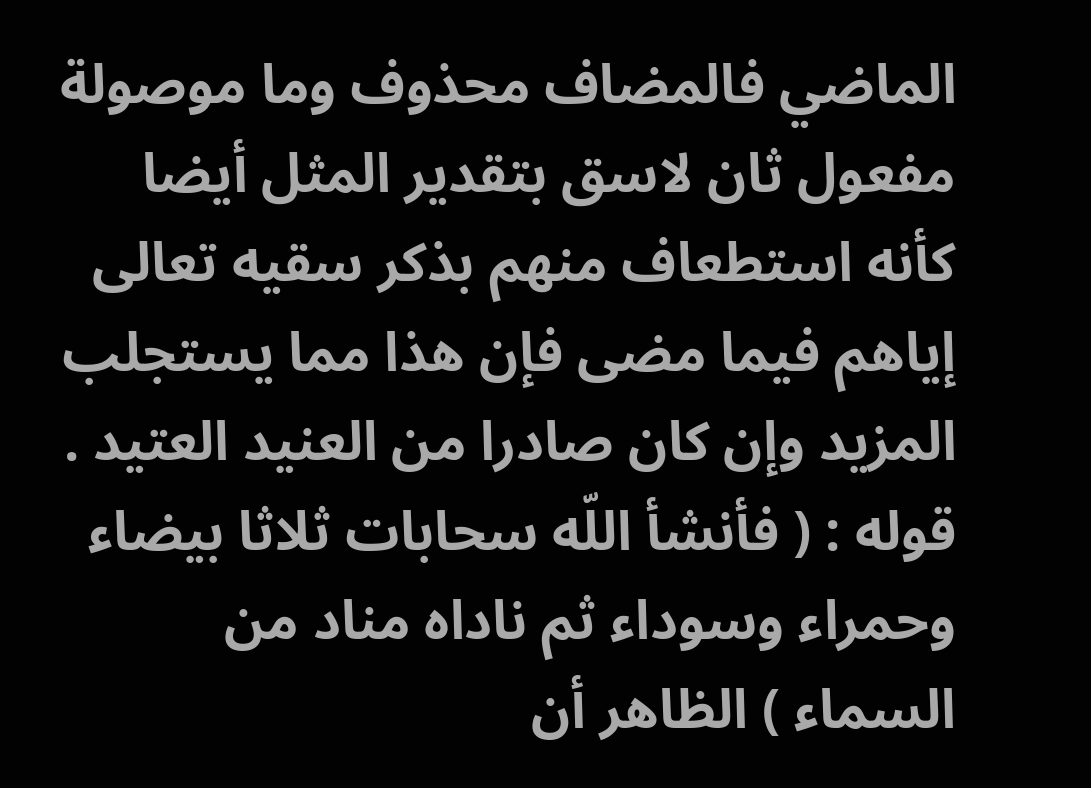الماضي فالمضاف محذوف وما موصولة مفعول ثان لاسق بتقدير المثل أيضا كأنه استطعاف منهم بذكر سقيه تعالى إياهم فيما مضى فإن هذا مما يستجلب المزيد وإن كان صادرا من العنيد العتيد . قوله : ( فأنشأ اللّه سحابات ثلاثا بيضاء وحمراء وسوداء ثم ناداه مناد من السماء ) الظاهر أن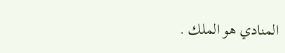المنادي هو الملك .